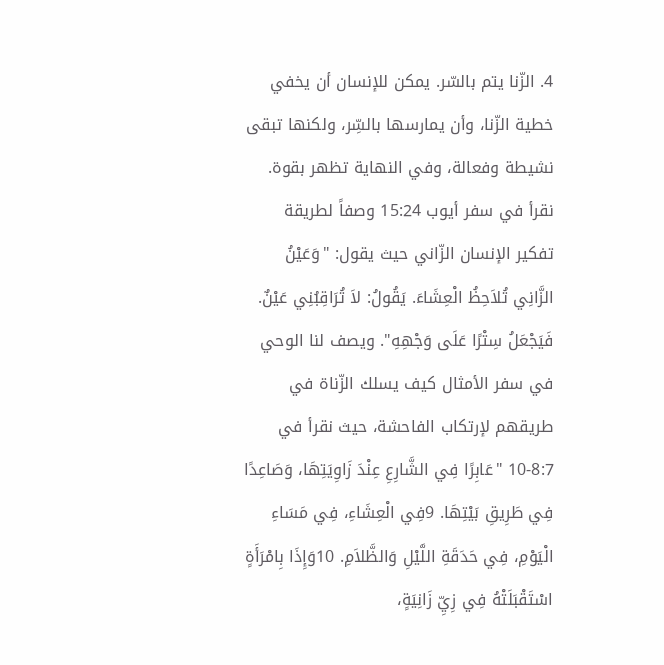4. الزّنا يتم بالسّر. يمكن للإنسان أن يخفي خطية الزّنا، وأن يمارسها بالسِّر، ولكنها تبقى نشيطة وفعالة، وفي النهاية تظهر بقوة. نقرأ في سفر أيوب 15:24 وصفاً لطريقة تفكير الإنسان الزّاني حيث يقول: "وَعَيْنُ الزَّانِي تُلاَحِظُ الْعِشَاءَ. يَقُولُ: لاَ تُرَاقِبُنِي عَيْنٌ. فَيَجْعَلُ سِتْرًا عَلَى وَجْهِهِ". ويصف لنا الوحي في سفر الأمثال كيف يسلك الزّناة في طريقهم لإرتكاب الفاحشة، حيث نقرأ في 8:7-10 "عَابِرًا فِي الشَّارِعِ عِنْدَ زَاوِيَتِهَا، وَصَاعِدًا فِي طَرِيقِ بَيْتِهَا. 9فِي الْعِشَاءِ، فِي مَسَاءِ الْيَوْمِ، فِي حَدَقَةِ اللَّيْلِ وَالظَّلاَمِ. 10وَإِذَا بِامْرَأَةٍ اسْتَقْبَلَتْهُ فِي زِيِّ زَانِيَةٍ،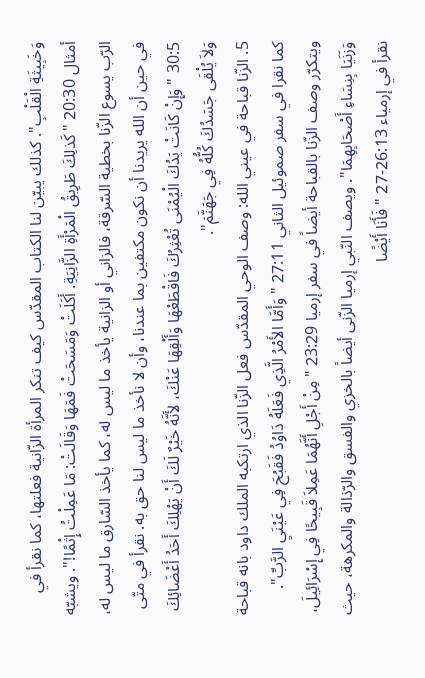وَخَبِيثَةِ الْقَلْبِ". كذلك يبيّن لنا الكتاب المقدّس كيف تنكر المرأة الزّانية فعلتها، كما نقرأ في أمثال 20:30 "كَذلِكَ طَرِيقُ الْمَرْأَةِ الزَّانِيَةِ. أَكَلَتْ وَمَسَحَتْ فَمَهَا وَقَالَتْ: مَا عَمِلْتُ إِثْمًا!". ويشبّه الرّب يسوع الزّنا بخطية السّرقة، فالزاني أو الزانية يأخذ ما ليس له، كما يأخذ السّارق ما ليس له، في حين أن الله يريدنا أن نكون مكتفين بما عندنا، وأن لا نأخذ ما ليس لنا حق به. نقرأ في متّى 30:5 "وَإِنْ كَانَتْ يَدُكَ الْيُمْنَى تُعْثِرُكَ فَاقْطَعْهَا وَأَلْقِهَا عَنْكَ، لأَنَّهُ خَيْرٌ لَكَ أَنْ يَهْلِكَ أَحَدُ أَعْضَائِكَ وَلاَ يُلْقَى جَسَدُكَ كُلُّهُ فِي جَهَنَّمَ".
5. الزّنا قباحة في عيني الله: وصف الوحي المقدّس فعل الزّنا الذي ارتكبه الملك داود بانه قباحة كما نقرا في سفر صموئيل الثاني 27:11 "وَأَمَّا الأَمْرُ الَّذِي فَعَلَهُ دَاوُدُ فَقَبُحَ فِي عَيْنَيِ الرَّبِّ". ويتكرّر وصف الزّنا بالقباحة أيضاً في سفر إرميا 23:29 "مِنْ أَجْلِ أَنَّهُمَا عَمِلاَ قَبِيحًا فِي إِسْرَائِيلَ، وَزَنَيَا بِنِسَاءِ أَصْحَابِهِمَا". ويصف النّبي إرميا الزّنى أيضاً بالخزي والفسق والرّذالة والمكرهة، حيث نقرأ في إرمياء 26:13-27 "فَأَنَا أَيْضًا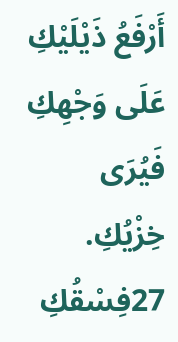أَرْفَعُ ذَيْلَيْكِ عَلَى وَجْهِكِ فَيُرَى خِزْيُكِ. 27فِسْقُكِ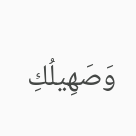وَصَهِيلُكِ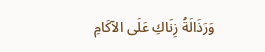وَرَذَالَةُ زِنَاكِ عَلَى الآكَامِ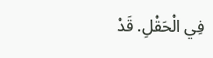فِي الْحَقْلِ. قَدْ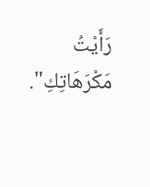رَأَيْتُ مَكْرَهَاتِكِ".